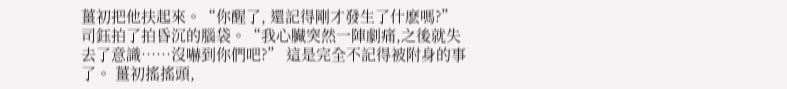薑初把他扶起來。“你醒了, 還記得剛才發生了什麽嗎?” 司鈺拍了拍昏沉的腦袋。“我心臟突然一陣劇痛,之後就失去了意識……沒嚇到你們吧?” 這是完全不記得被附身的事了。 薑初搖搖頭,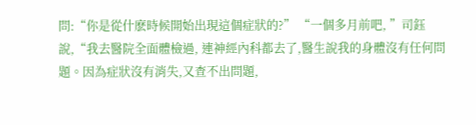問:“你是從什麽時候開始出現這個症狀的?” “一個多月前吧, ”司鈺說,“我去醫院全面體檢過, 連神經內科都去了,醫生說我的身體沒有任何問題。因為症狀沒有消失,又查不出問題,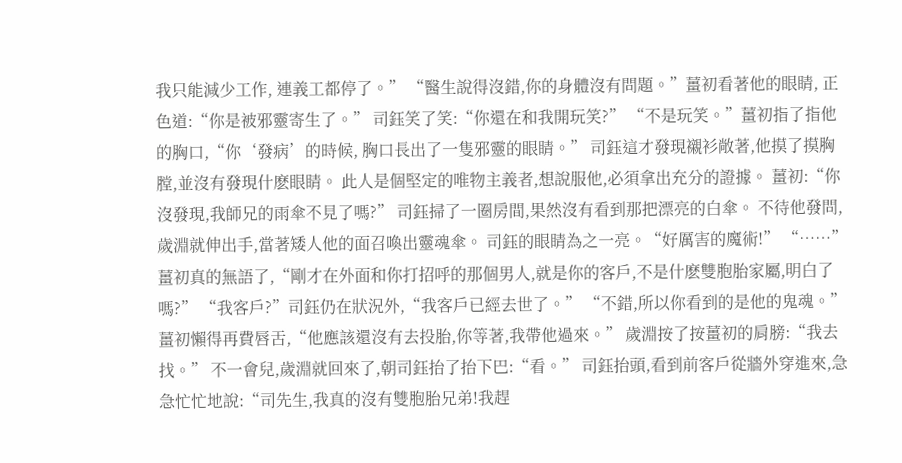我只能減少工作, 連義工都停了。” “醫生說得沒錯,你的身體沒有問題。”薑初看著他的眼睛, 正色道:“你是被邪靈寄生了。” 司鈺笑了笑:“你還在和我開玩笑?” “不是玩笑。”薑初指了指他的胸口,“你‘發病’的時候, 胸口長出了一隻邪靈的眼睛。” 司鈺這才發現襯衫敞著,他摸了摸胸膛,並沒有發現什麽眼睛。 此人是個堅定的唯物主義者,想說服他,必須拿出充分的證據。 薑初:“你沒發現,我師兄的雨傘不見了嗎?” 司鈺掃了一圈房間,果然沒有看到那把漂亮的白傘。 不待他發問,歲淵就伸出手,當著矮人他的面召喚出靈魂傘。 司鈺的眼睛為之一亮。“好厲害的魔術!” “……”薑初真的無語了,“剛才在外面和你打招呼的那個男人,就是你的客戶,不是什麽雙胞胎家屬,明白了嗎?” “我客戶?”司鈺仍在狀況外,“我客戶已經去世了。” “不錯,所以你看到的是他的鬼魂。”薑初懶得再費唇舌,“他應該還沒有去投胎,你等著,我帶他過來。” 歲淵按了按薑初的肩膀:“我去找。” 不一會兒,歲淵就回來了,朝司鈺抬了抬下巴:“看。” 司鈺抬頭,看到前客戶從牆外穿進來,急急忙忙地說:“司先生,我真的沒有雙胞胎兄弟!我趕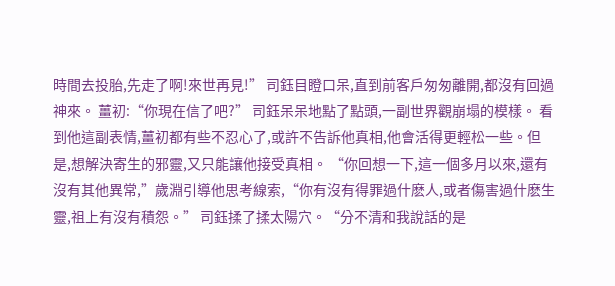時間去投胎,先走了啊!來世再見!” 司鈺目瞪口呆,直到前客戶匆匆離開,都沒有回過神來。 薑初:“你現在信了吧?” 司鈺呆呆地點了點頭,一副世界觀崩塌的模樣。 看到他這副表情,薑初都有些不忍心了,或許不告訴他真相,他會活得更輕松一些。但是,想解決寄生的邪靈,又只能讓他接受真相。 “你回想一下,這一個多月以來,還有沒有其他異常,”歲淵引導他思考線索,“你有沒有得罪過什麽人,或者傷害過什麽生靈,祖上有沒有積怨。” 司鈺揉了揉太陽穴。“分不清和我說話的是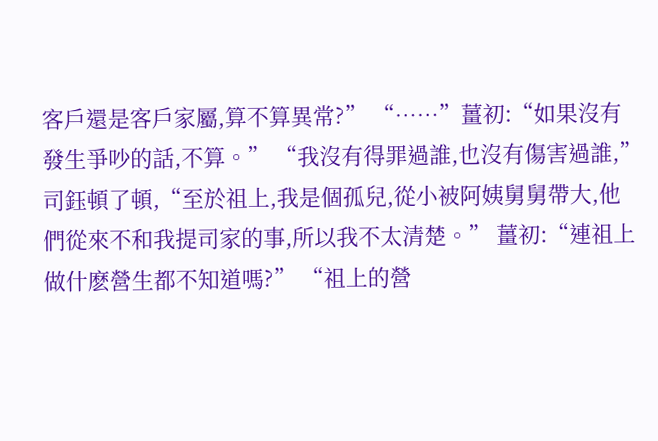客戶還是客戶家屬,算不算異常?” “……”薑初:“如果沒有發生爭吵的話,不算。” “我沒有得罪過誰,也沒有傷害過誰,”司鈺頓了頓,“至於祖上,我是個孤兒,從小被阿姨舅舅帶大,他們從來不和我提司家的事,所以我不太清楚。” 薑初:“連祖上做什麽營生都不知道嗎?” “祖上的營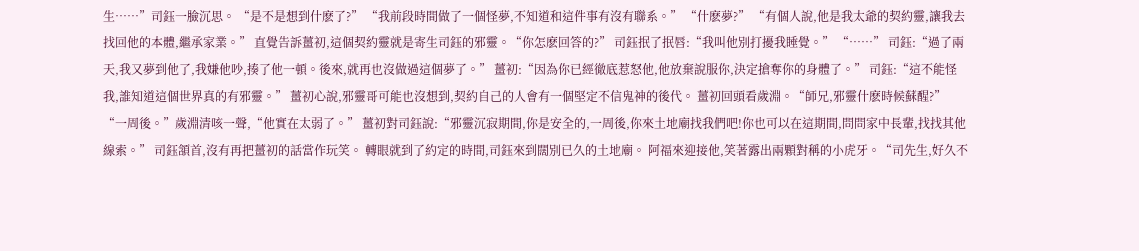生……”司鈺一臉沉思。 “是不是想到什麽了?” “我前段時間做了一個怪夢,不知道和這件事有沒有聯系。” “什麽夢?” “有個人說,他是我太爺的契約靈,讓我去找回他的本體,繼承家業。” 直覺告訴薑初,這個契約靈就是寄生司鈺的邪靈。“你怎麽回答的?” 司鈺抿了抿唇:“我叫他別打擾我睡覺。” “……” 司鈺:“過了兩天,我又夢到他了,我嫌他吵,揍了他一頓。後來,就再也沒做過這個夢了。” 薑初:“因為你已經徹底惹怒他,他放棄說服你,決定搶奪你的身體了。” 司鈺:“這不能怪我,誰知道這個世界真的有邪靈。” 薑初心說,邪靈哥可能也沒想到,契約自己的人會有一個堅定不信鬼神的後代。 薑初回頭看歲淵。“師兄,邪靈什麽時候蘇醒?” “一周後。”歲淵清咳一聲,“他實在太弱了。” 薑初對司鈺說:“邪靈沉寂期間,你是安全的,一周後,你來土地廟找我們吧!你也可以在這期間,問問家中長輩,找找其他線索。” 司鈺頷首,沒有再把薑初的話當作玩笑。 轉眼就到了約定的時間,司鈺來到闊別已久的土地廟。 阿福來迎接他,笑著露出兩顆對稱的小虎牙。“司先生,好久不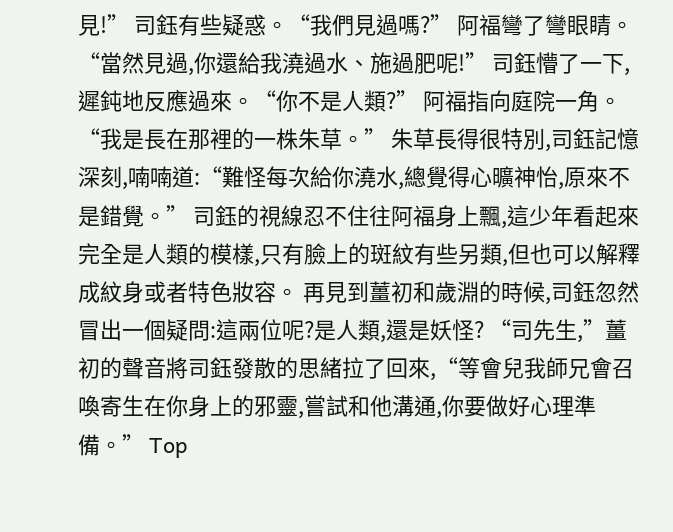見!” 司鈺有些疑惑。“我們見過嗎?” 阿福彎了彎眼睛。“當然見過,你還給我澆過水、施過肥呢!” 司鈺懵了一下,遲鈍地反應過來。“你不是人類?” 阿福指向庭院一角。“我是長在那裡的一株朱草。” 朱草長得很特別,司鈺記憶深刻,喃喃道:“難怪每次給你澆水,總覺得心曠神怡,原來不是錯覺。” 司鈺的視線忍不住往阿福身上飄,這少年看起來完全是人類的模樣,只有臉上的斑紋有些另類,但也可以解釋成紋身或者特色妝容。 再見到薑初和歲淵的時候,司鈺忽然冒出一個疑問:這兩位呢?是人類,還是妖怪? “司先生,”薑初的聲音將司鈺發散的思緒拉了回來,“等會兒我師兄會召喚寄生在你身上的邪靈,嘗試和他溝通,你要做好心理準備。” Top